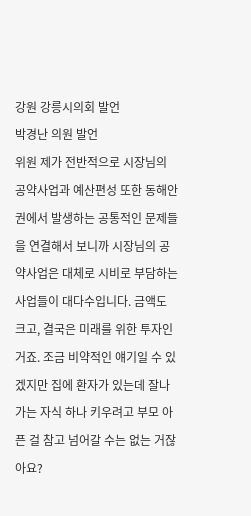강원 강릉시의회 발언
박경난 의원 발언
위원 제가 전반적으로 시장님의 공약사업과 예산편성 또한 동해안권에서 발생하는 공통적인 문제들을 연결해서 보니까 시장님의 공약사업은 대체로 시비로 부담하는 사업들이 대다수입니다. 금액도 크고, 결국은 미래를 위한 투자인 거죠. 조금 비약적인 얘기일 수 있겠지만 집에 환자가 있는데 잘나가는 자식 하나 키우려고 부모 아픈 걸 참고 넘어갈 수는 없는 거잖아요?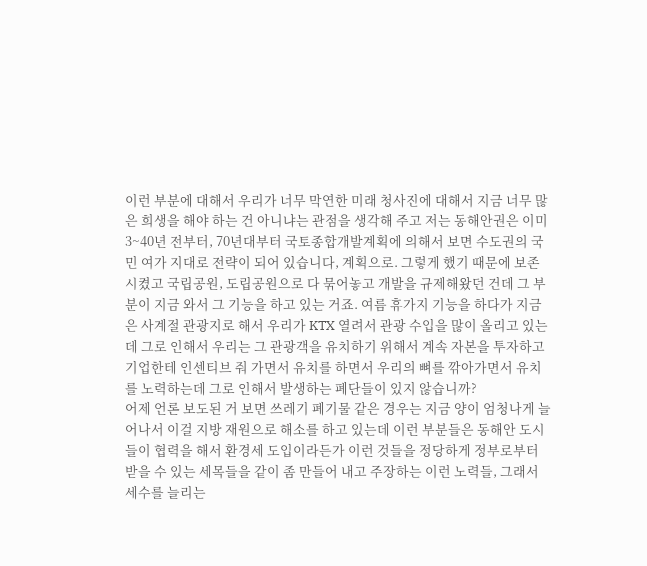이런 부분에 대해서 우리가 너무 막연한 미래 청사진에 대해서 지금 너무 많은 희생을 해야 하는 건 아니냐는 관점을 생각해 주고 저는 동해안권은 이미 3~40년 전부터, 70년대부터 국토종합개발계획에 의해서 보면 수도권의 국민 여가 지대로 전략이 되어 있습니다, 계획으로. 그렇게 했기 때문에 보존시켰고 국립공원, 도립공원으로 다 묶어놓고 개발을 규제해왔던 건데 그 부분이 지금 와서 그 기능을 하고 있는 거죠. 여름 휴가지 기능을 하다가 지금은 사계절 관광지로 해서 우리가 KTX 열려서 관광 수입을 많이 올리고 있는데 그로 인해서 우리는 그 관광객을 유치하기 위해서 계속 자본을 투자하고 기업한테 인센티브 줘 가면서 유치를 하면서 우리의 뼈를 깎아가면서 유치를 노력하는데 그로 인해서 발생하는 폐단들이 있지 않습니까?
어제 언론 보도된 거 보면 쓰레기 폐기물 같은 경우는 지금 양이 엄청나게 늘어나서 이걸 지방 재원으로 해소를 하고 있는데 이런 부분들은 동해안 도시들이 협력을 해서 환경세 도입이라든가 이런 것들을 정당하게 정부로부터 받을 수 있는 세목들을 같이 좀 만들어 내고 주장하는 이런 노력들, 그래서 세수를 늘리는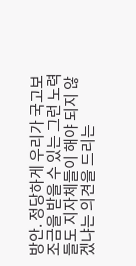방안. 정당하게 우리가 국고보조금을 받을 수 있는 그런 노력들도 지자체들이 해야 되지 않겠냐는 의견을 드리는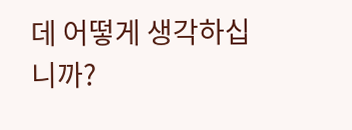데 어떻게 생각하십니까?